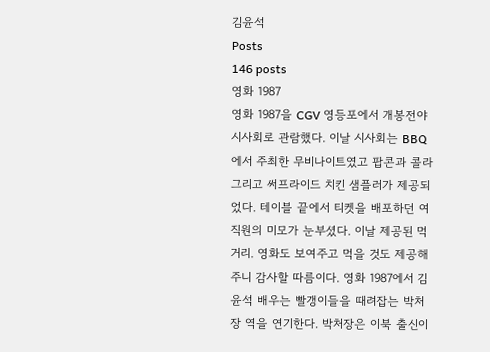김윤석
Posts
146 posts
영화 1987
영화 1987을 CGV 영등포에서 개봉전야 시사회로 관람했다. 이날 시사회는 BBQ에서 주최한 무비나이트였고 팝콘과 콜라 그리고 써프라이드 치킨 샘플러가 제공되었다. 테이블 끝에서 티켓을 배포하던 여직원의 미모가 눈부셨다. 이날 제공된 먹거리. 영화도 보여주고 먹을 것도 제공해주니 감사할 따름이다. 영화 1987에서 김윤석 배우는 빨갱이들을 때려잡는 박처장 역을 연기한다. 박처장은 이북 출신이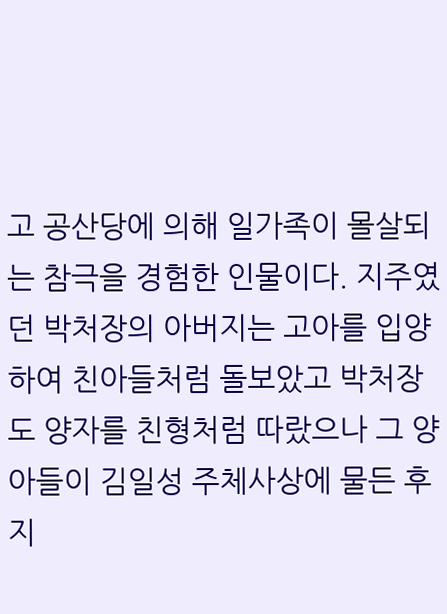고 공산당에 의해 일가족이 몰살되는 참극을 경험한 인물이다. 지주였던 박처장의 아버지는 고아를 입양하여 친아들처럼 돌보았고 박처장도 양자를 친형처럼 따랐으나 그 양아들이 김일성 주체사상에 물든 후 지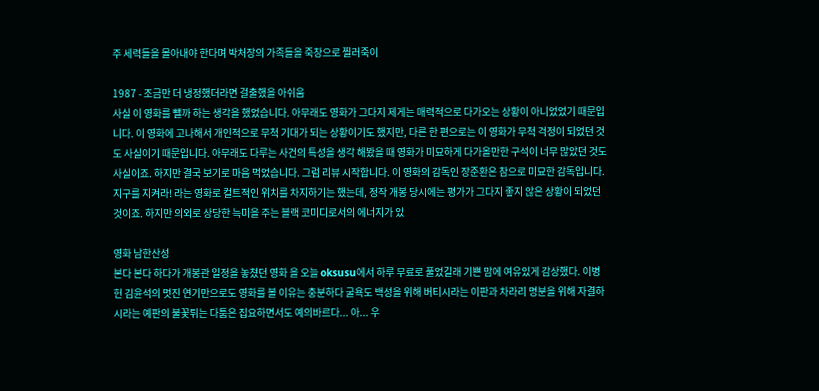주 세력들을 몰아내야 한다며 박처장의 가족들을 죽창으로 찔러죽이

1987 - 조금만 더 냉정했더라면 걸출했을 아쉬움
사실 이 영화를 뺄까 하는 생각을 했었습니다. 아무래도 영화가 그다지 제게는 매력적으로 다가오는 상황이 아니었었기 때문입니다. 이 영화에 고나해서 개인적으로 무척 기대가 되는 상황이기도 했지만, 다른 한 편으로는 이 영화가 무척 걱정이 되었던 것도 사실이기 때문입니다. 아무래도 다루는 사건의 특성을 생각 해봤을 때 영화가 미묘하게 다가올만한 구석이 너무 많았던 것도 사실이죠. 하지만 결국 보기로 마음 먹었습니다. 그럼 리뷰 시작합니다. 이 영화의 감독인 장준환은 참으로 미묘한 감독입니다. 지구를 지켜라! 라는 영화로 컬트적인 위치를 차지하기는 했는데, 정작 개봉 당시에는 평가가 그다지 좋지 않은 상황이 되었던 것이죠. 하지만 의외로 상당한 늑미을 주는 블랙 코미디로서의 에너지가 있

영화 남한산성
본다 본다 하다가 개봉관 일정을 놓쳤던 영화 을 오늘 oksusu에서 하루 무료로 풀었길래 기쁜 맘에 여유있게 감상했다. 이병헌 김윤석의 멋진 연기만으로도 영화를 볼 이유는 충분하다 굴욕도 백성을 위해 버티시라는 이판과 차라리 명분을 위해 자결하시라는 예판의 불꽃튀는 다툼은 집요하면서도 예의바르다... 아... 우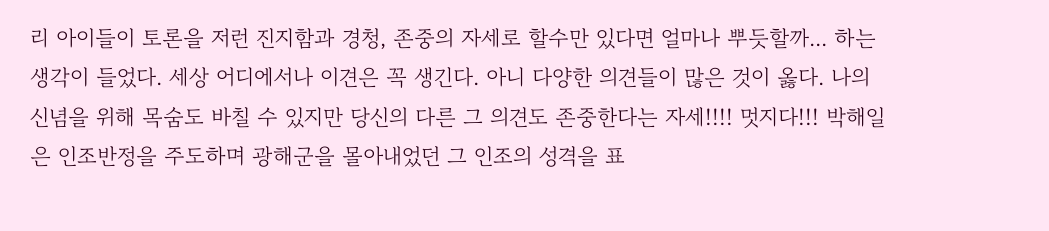리 아이들이 토론을 저런 진지함과 경청, 존중의 자세로 할수만 있다면 얼마나 뿌듯할까... 하는 생각이 들었다. 세상 어디에서나 이견은 꼭 생긴다. 아니 다양한 의견들이 많은 것이 옳다. 나의 신념을 위해 목숨도 바칠 수 있지만 당신의 다른 그 의견도 존중한다는 자세!!!! 멋지다!!! 박해일은 인조반정을 주도하며 광해군을 몰아내었던 그 인조의 성격을 표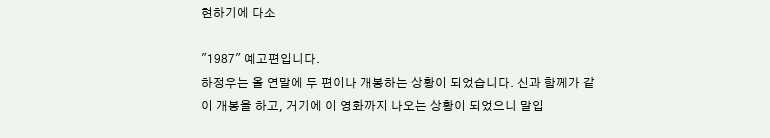현하기에 다소

"1987" 예고편입니다.
하정우는 올 연말에 두 편이나 개봉하는 상황이 되었습니다. 신과 함께가 같이 개봉을 하고, 거기에 이 영화까지 나오는 상황이 되었으니 말입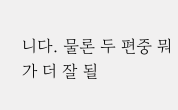니다. 물론 두 편중 뭐가 더 잘 될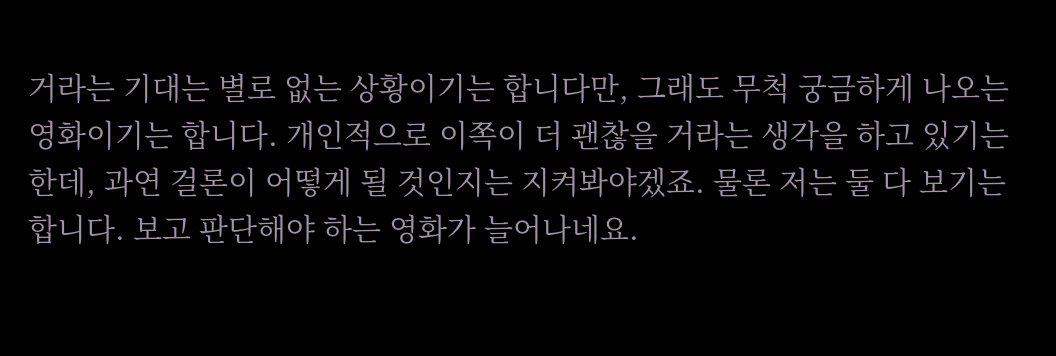거라는 기대는 별로 없는 상황이기는 합니다만, 그래도 무척 궁금하게 나오는 영화이기는 합니다. 개인적으로 이쪽이 더 괜찮을 거라는 생각을 하고 있기는 한데, 과연 걸론이 어떻게 될 것인지는 지켜봐야겠죠. 물론 저는 둘 다 보기는 합니다. 보고 판단해야 하는 영화가 늘어나네요.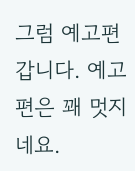그럼 예고편 갑니다. 예고편은 꽤 멋지네요.